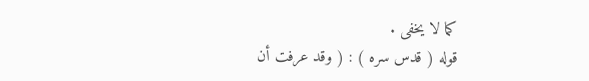كما لا يخفى .
قوله ( قدس سره ) : ( وقد عرفت أن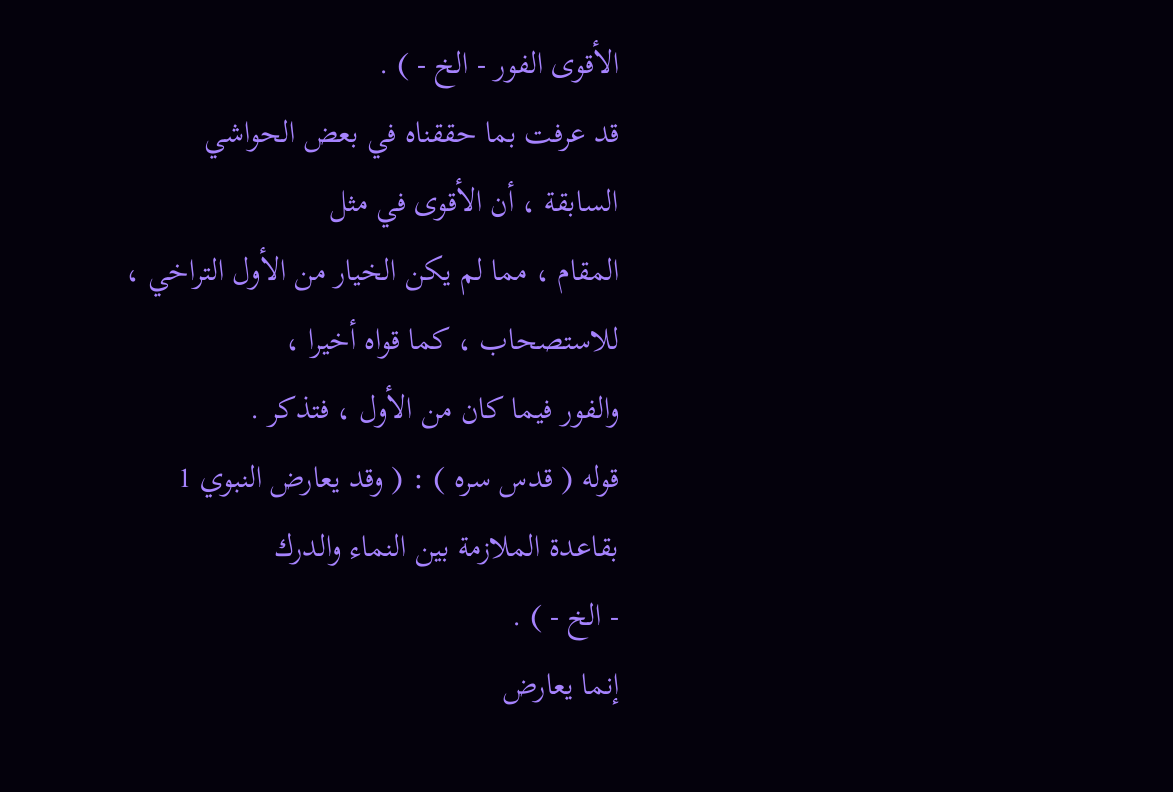الأقوى الفور - الخ - ) .
قد عرفت بما حققناه في بعض الحواشي السابقة ، أن الأقوى في مثل
المقام ، مما لم يكن الخيار من الأول التراخي ، للاستصحاب ، كما قواه أخيرا ،
والفور فيما كان من الأول ، فتذكر .
قوله ( قدس سره ) : ( وقد يعارض النبوي 1 بقاعدة الملازمة بين النماء والدرك
- الخ - ) .
إنما يعارض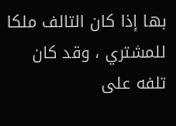بها إذا كان التالف ملكا للمشتري ، وقد كان تلفه على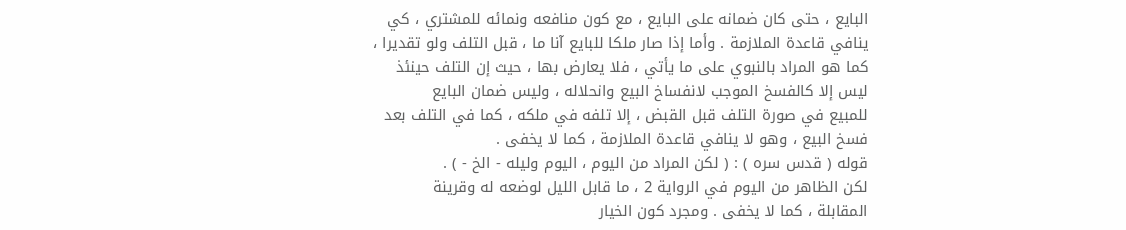البايع ، حتى كان ضمانه على البايع ، مع كون منافعه ونمائه للمشتري ، كي
ينافي قاعدة الملازمة . وأما إذا صار ملكا للبايع آنا ما ، قبل التلف ولو تقديرا ،
كما هو المراد بالنبوي على ما يأتي ، فلا يعارض بها ، حيث إن التلف حينئذ
ليس إلا كالفسخ الموجب لانفساخ البيع وانحلاله ، وليس ضمان البايع
للمبيع في صورة التلف قبل القبض ، إلا تلفه في ملكه ، كما في التلف بعد
فسخ البيع ، وهو لا ينافي قاعدة الملازمة ، كما لا يخفى .
قوله ( قدس سره ) : ( لكن المراد من اليوم ، اليوم وليله - الخ - ) .
لكن الظاهر من اليوم في الرواية 2 ، ما قابل الليل لوضعه له وقرينة
المقابلة ، كما لا يخفى . ومجرد كون الخيار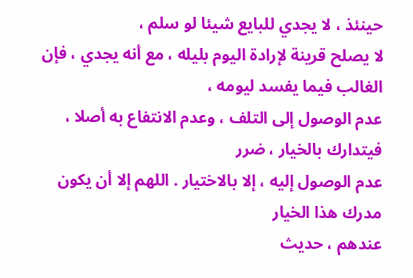حينئذ ، لا يجدي للبايع شيئا لو سلم ،
لا يصلح قرينة لإرادة اليوم بليله ، مع أنه يجدي ، فإن الغالب فيما يفسد ليومه ،
عدم الوصول إلى التلف ، وعدم الانتفاع به أصلا ، فيتدارك بالخيار ، ضرر
عدم الوصول إليه ، إلا بالاختيار . اللهم إلا أن يكون مدرك هذا الخيار
عندهم ، حديث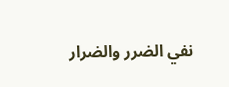نفي الضرر والضرار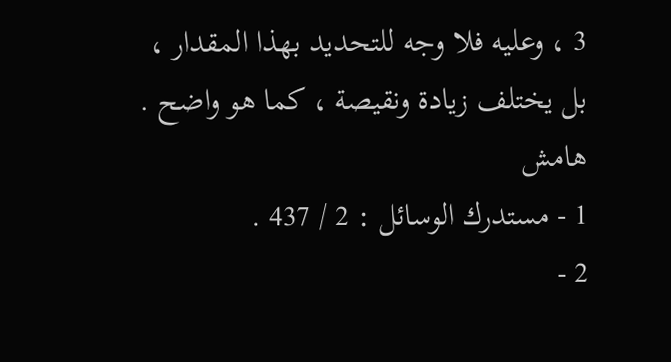3 ، وعليه فلا وجه للتحديد بهذا المقدار ،
بل يختلف زيادة ونقيصة ، كما هو واضح .
هامش
1 - مستدرك الوسائل : 2 / 437 .
2 -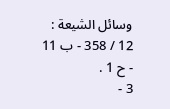وسائل الشيعة : 12 / 358 - ب 11 - ح 1 .
3 -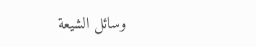وسائل الشيعة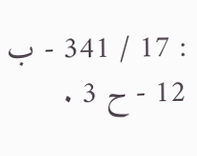: 17 / 341 - ب 12 - ح 3 .